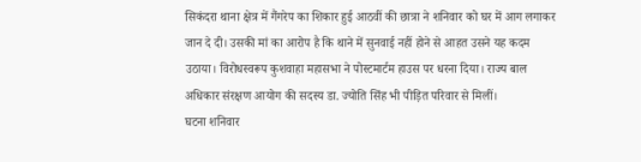सिकंदरा थाना क्षेत्र में गैंगरेप का शिकार हुई आठवीं की छात्रा ने शनिवार को घर में आग लगाकर जान दे दी। उसकी मां का आरोप है कि थाने में सुनवाई नहीं होने से आहत उसने यह कदम उठाया। विरोधस्वरूप कुशवाहा महासभा ने पोस्टमार्टम हाउस पर धरना दिया। राज्य बाल अधिकार संरक्षण आयोग की सदस्य डा. ज्योति सिंह भी पीड़ित परिवार से मिलीं।
घटना शनिवार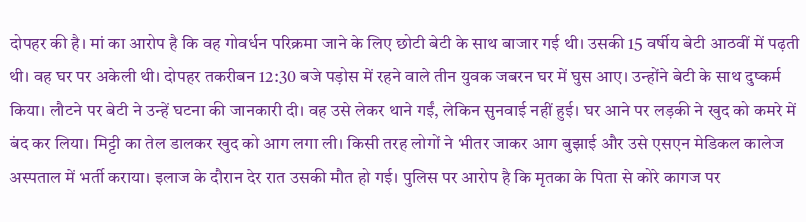दोपहर की है। मां का आरोप है कि वह गोवर्धन परिक्रमा जाने के लिए छोटी बेटी के साथ बाजार गई थी। उसकी 15 वर्षीय बेटी आठवीं में पढ़ती थी। वह घर पर अकेली थी। दोपहर तकरीबन 12:30 बजे पड़ोस में रहने वाले तीन युवक जबरन घर में घुस आए। उन्होंने बेटी के साथ दुष्कर्म किया। लौटने पर बेटी ने उन्हें घटना की जानकारी दी। वह उसे लेकर थाने गईं, लेकिन सुनवाई नहीं हुई। घर आने पर लड़की ने खुद को कमरे में बंद कर लिया। मिट्टी का तेल डालकर खुद को आग लगा ली। किसी तरह लोगों ने भीतर जाकर आग बुझाई और उसे एसएन मेडिकल कालेज अस्पताल में भर्ती कराया। इलाज के दौरान देर रात उसकी मौत हो गई। पुलिस पर आरोप है कि मृतका के पिता से कोरे कागज पर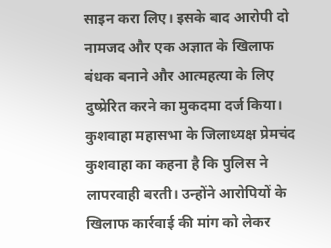साइन करा लिए। इसके बाद आरोपी दो नामजद और एक अज्ञात के खिलाफ बंधक बनाने और आत्महत्या के लिए दुष्प्रेरित करने का मुकदमा दर्ज किया।
कुशवाहा महासभा के जिलाध्यक्ष प्रेमचंद कुशवाहा का कहना है कि पुलिस ने लापरवाही बरती। उन्होंने आरोपियों के खिलाफ कार्रवाई की मांग को लेकर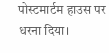पोस्टमार्टम हाउस पर धरना दिया।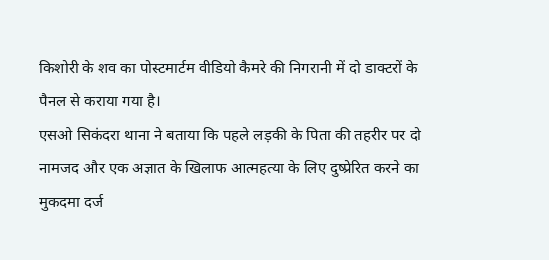किशोरी के शव का पोस्टमार्टम वीडियो कैमरे की निगरानी में दो डाक्टरों के पैनल से कराया गया है।
एसओ सिकंदरा थाना ने बताया कि पहले लड़की के पिता की तहरीर पर दो नामजद और एक अज्ञात के खिलाफ आत्महत्या के लिए दुष्प्रेरित करने का मुकदमा दर्ज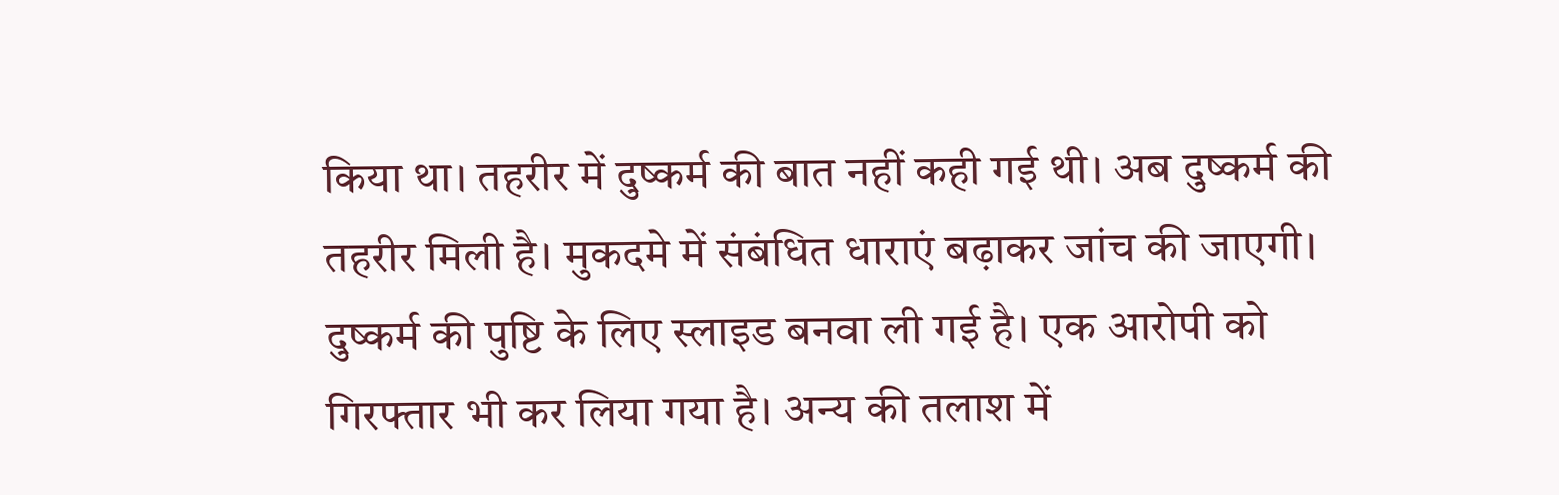किया था। तहरीर में दुष्कर्म की बात नहीं कही गई थी। अब दुष्कर्म की तहरीर मिली है। मुकदमे में संबंधित धाराएं बढ़ाकर जांच की जाएगी। दुष्कर्म की पुष्टि के लिए स्लाइड बनवा ली गई है। एक आरोपी को गिरफ्तार भी कर लिया गया है। अन्य की तलाश में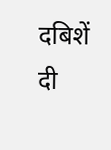दबिशें दी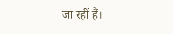जा रहीं हैं।